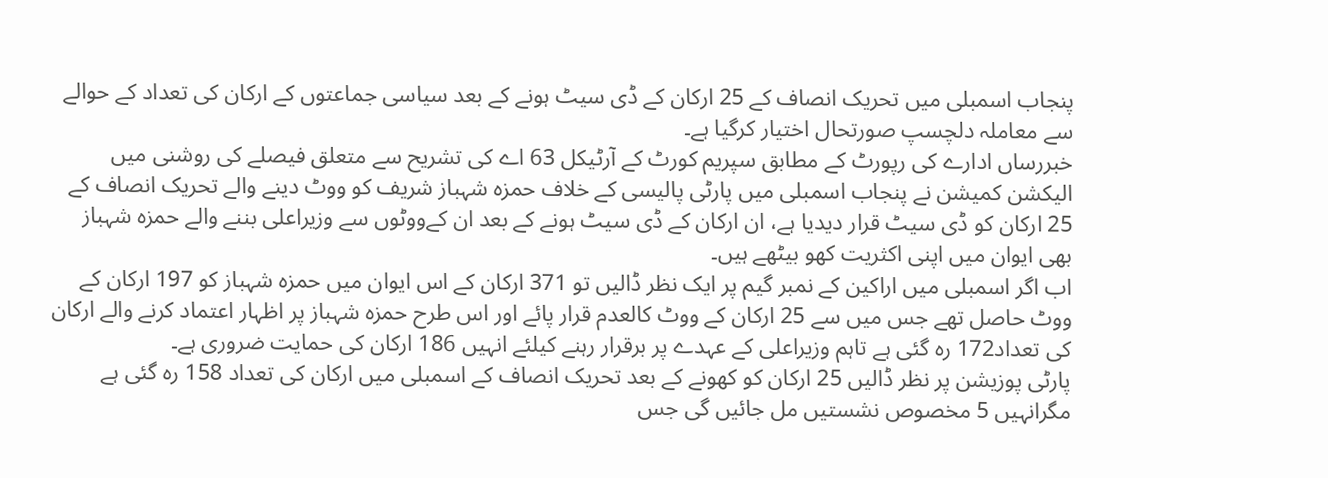پنجاب اسمبلی میں تحریک انصاف کے 25 ارکان کے ڈی سیٹ ہونے کے بعد سیاسی جماعتوں کے ارکان کی تعداد کے حوالے سے معاملہ دلچسپ صورتحال اختیار کرگیا ہے۔
خبررساں ادارے کی رپورٹ کے مطابق سپریم کورٹ کے آرٹیکل 63 اے کی تشریح سے متعلق فیصلے کی روشنی میں الیکشن کمیشن نے پنجاب اسمبلی میں پارٹی پالیسی کے خلاف حمزہ شہباز شریف کو ووٹ دینے والے تحریک انصاف کے 25 ارکان کو ڈی سیٹ قرار دیدیا ہے، ان ارکان کے ڈی سیٹ ہونے کے بعد ان کےووٹوں سے وزیراعلی بننے والے حمزہ شہباز بھی ایوان میں اپنی اکثریت کھو بیٹھے ہیں۔
اب اگر اسمبلی میں اراکین کے نمبر گیم پر ایک نظر ڈالیں تو 371 ارکان کے اس ایوان میں حمزہ شہباز کو 197 ارکان کے ووٹ حاصل تھے جس میں سے 25 ارکان کے ووٹ کالعدم قرار پائے اور اس طرح حمزہ شہباز پر اظہار اعتماد کرنے والے ارکان کی تعداد172 رہ گئی ہے تاہم وزیراعلی کے عہدے پر برقرار رہنے کیلئے انہیں 186 ارکان کی حمایت ضروری ہے۔
پارٹی پوزیشن پر نظر ڈالیں 25 ارکان کو کھونے کے بعد تحریک انصاف کے اسمبلی میں ارکان کی تعداد 158 رہ گئی ہے مگرانہیں 5 مخصوص نشستیں مل جائیں گی جس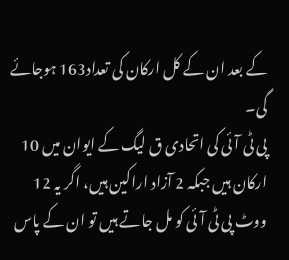کے بعد ان کے کل ارکان کی تعداد163 ہوجائے گی۔
پی ٹی آئی کی اتحادی ق لیگ کے ایوان میں 10 ارکان ہیں جبکہ 2 آزاد اراکین ہیں، اگر یہ 12 ووٹ پی ٹی آئی کو مل جاتے ہیں تو ان کے پاس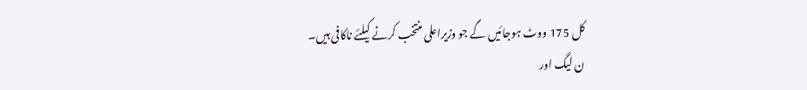کل 175 ووٹ ہوجائیں گے جو وزیراعلی منتخب کرنے کیلئے ناکافی ہیں۔
ن لیگ اور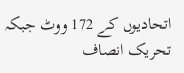اتحادیوں کے 172 ووٹ جبکہ تحریک انصاف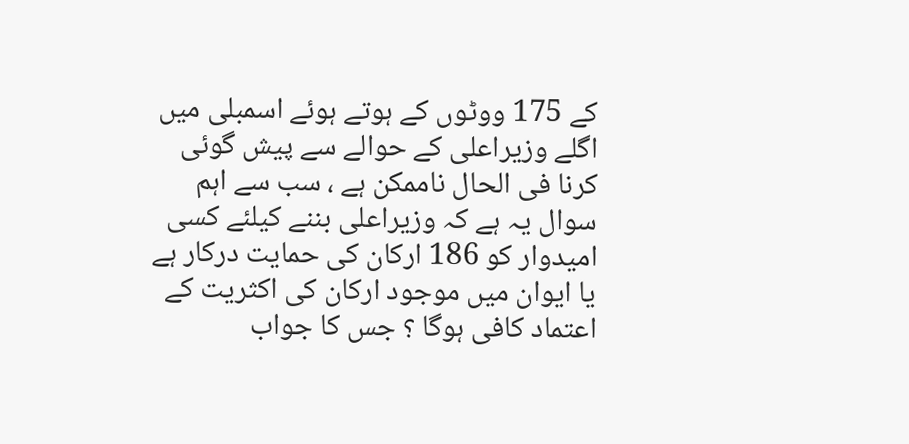کے 175 ووٹوں کے ہوتے ہوئے اسمبلی میں اگلے وزیراعلی کے حوالے سے پیش گوئی کرنا فی الحال ناممکن ہے ، سب سے اہم سوال یہ ہے کہ وزیراعلی بننے کیلئے کسی امیدوار کو 186 ارکان کی حمایت درکار ہے یا ایوان میں موجود ارکان کی اکثریت کے اعتماد کافی ہوگا ؟ جس کا جواب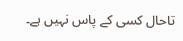تاحال کسی کے پاس نہیں ہے۔